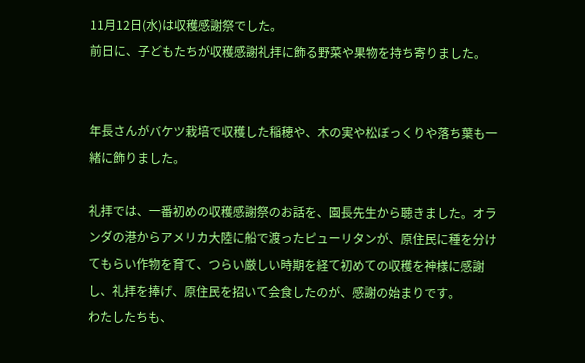11月12日(水)は収穫感謝祭でした。
前日に、子どもたちが収穫感謝礼拝に飾る野菜や果物を持ち寄りました。


年長さんがバケツ栽培で収穫した稲穂や、木の実や松ぼっくりや落ち葉も一緒に飾りました。

礼拝では、一番初めの収穫感謝祭のお話を、園長先生から聴きました。オランダの港からアメリカ大陸に船で渡ったピューリタンが、原住民に種を分けてもらい作物を育て、つらい厳しい時期を経て初めての収穫を神様に感謝し、礼拝を捧げ、原住民を招いて会食したのが、感謝の始まりです。
わたしたちも、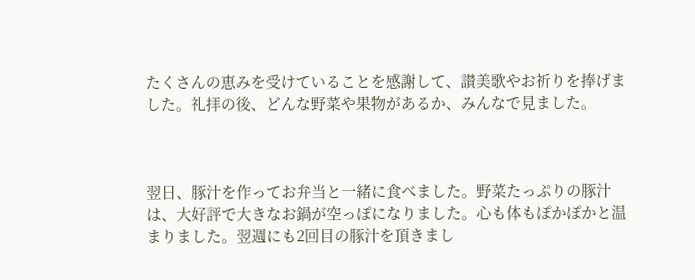たくさんの恵みを受けていることを感謝して、讃美歌やお祈りを捧げました。礼拝の後、どんな野菜や果物があるか、みんなで見ました。



翌日、豚汁を作ってお弁当と一緒に食べました。野菜たっぷりの豚汁は、大好評で大きなお鍋が空っぽになりました。心も体もぽかぽかと温まりました。翌週にも2回目の豚汁を頂きまし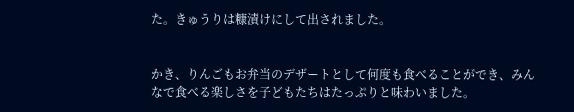た。きゅうりは糠漬けにして出されました。


かき、りんごもお弁当のデザートとして何度も食べることができ、みんなで食べる楽しさを子どもたちはたっぷりと味わいました。